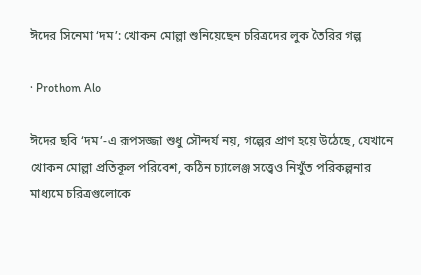ঈদের সিনেমা ‘দম’: খোকন মোল্লা শুনিয়েছেন চরিত্রদের লুক তৈরির গল্প

· Prothom Alo

ঈদের ছবি ‘দম’-এ রূপসজ্জা শুধু সৌন্দর্য নয়, গল্পের প্রাণ হয়ে উঠেছে, যেখানে খোকন মোল্লা প্রতিকূল পরিবেশ, কঠিন চ্যালেঞ্জ সত্ত্বেও নিখুঁত পরিকল্পনার মাধ্যমে চরিত্রগুলোকে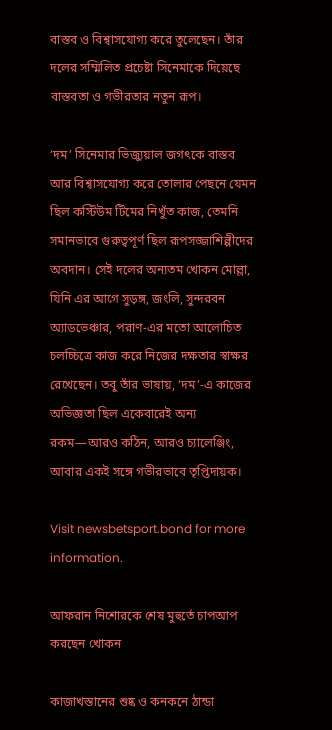বাস্তব ও বিশ্বাসযোগ্য করে তুলেছেন। তাঁর দলের সম্মিলিত প্রচেষ্টা সিনেমাকে দিয়েছে বাস্তবতা ও গভীরতার নতুন রূপ।

‘দম’ সিনেমার ভিজ্যুয়াল জগৎকে বাস্তব আর বিশ্বাসযোগ্য করে তোলার পেছনে যেমন ছিল কস্টিউম টিমের নিখুঁত কাজ, তেমনি সমানভাবে গুরুত্বপূর্ণ ছিল রূপসজ্জাশিল্পীদের অবদান। সেই দলের অন্যতম খোকন মোল্লা, যিনি এর আগে সুড়ঙ্গ, জংলি, সুন্দরবন অ্যাডভেঞ্চার, পরাণ-এর মতো আলোচিত চলচ্চিত্রে কাজ করে নিজের দক্ষতার স্বাক্ষর রেখেছেন। তবু তাঁর ভাষায়, ‘দম’-এ কাজের অভিজ্ঞতা ছিল একেবারেই অন্য রকম—আরও কঠিন, আরও চ্যালেঞ্জিং, আবার একই সঙ্গে গভীরভাবে তৃপ্তিদায়ক।

Visit newsbetsport.bond for more information.

আফরান নিশোরকে শেষ মুহুর্তে চাপআপ করছেন খোকন

কাজাখস্তানের শুষ্ক ও কনকনে ঠান্ডা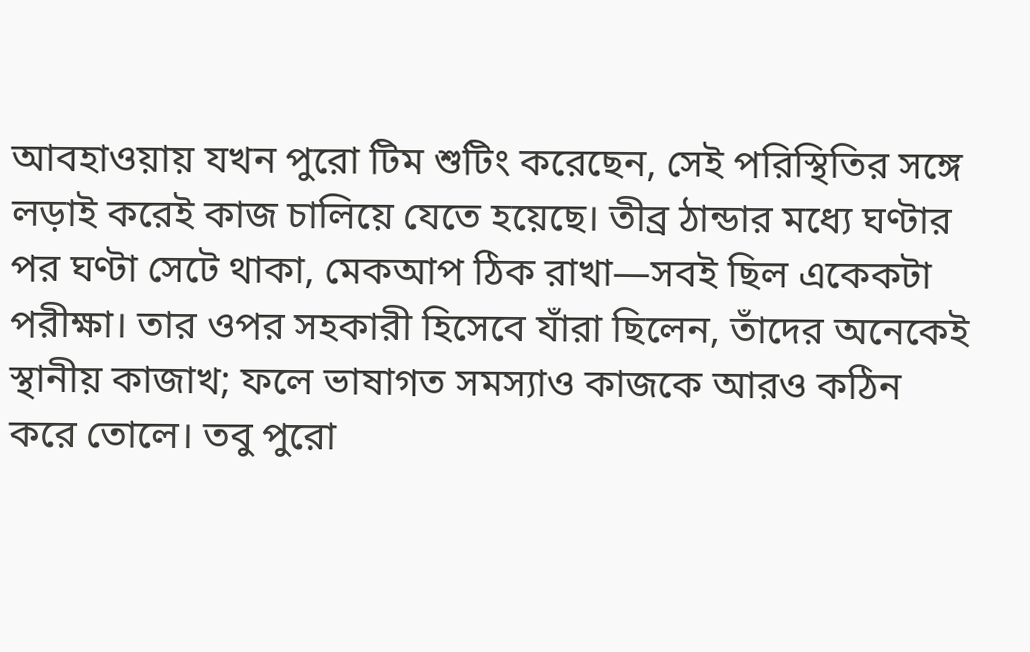আবহাওয়ায় যখন পুরো টিম শুটিং করেছেন, সেই পরিস্থিতির সঙ্গে লড়াই করেই কাজ চালিয়ে যেতে হয়েছে। তীব্র ঠান্ডার মধ্যে ঘণ্টার পর ঘণ্টা সেটে থাকা, মেকআপ ঠিক রাখা—সবই ছিল একেকটা পরীক্ষা। তার ওপর সহকারী হিসেবে যাঁরা ছিলেন, তাঁদের অনেকেই স্থানীয় কাজাখ; ফলে ভাষাগত সমস্যাও কাজকে আরও কঠিন করে তোলে। তবু পুরো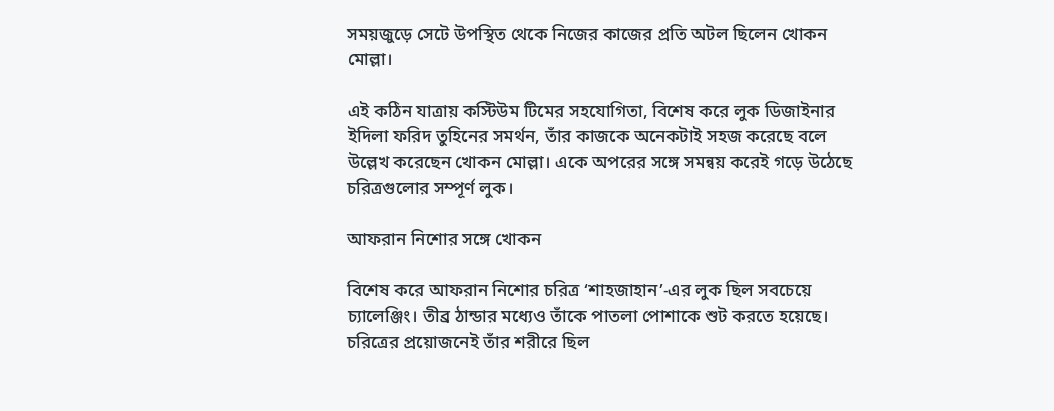সময়জুড়ে সেটে উপস্থিত থেকে নিজের কাজের প্রতি অটল ছিলেন খোকন মোল্লা।

এই কঠিন যাত্রায় কস্টিউম টিমের সহযোগিতা, বিশেষ করে লুক ডিজাইনার ইদিলা ফরিদ তুহিনের সমর্থন, তাঁর কাজকে অনেকটাই সহজ করেছে বলে উল্লেখ করেছেন খোকন মোল্লা। একে অপরের সঙ্গে সমন্বয় করেই গড়ে উঠেছে চরিত্রগুলোর সম্পূর্ণ লুক।

আফরান নিশোর সঙ্গে খোকন

বিশেষ করে আফরান নিশোর চরিত্র ‘শাহজাহান’-এর লুক ছিল সবচেয়ে চ্যালেঞ্জিং। তীব্র ঠান্ডার মধ্যেও তাঁকে পাতলা পোশাকে শুট করতে হয়েছে। চরিত্রের প্রয়োজনেই তাঁর শরীরে ছিল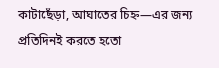কাটাছেঁড়া, আঘাতের চিহ্ন—এর জন্য প্রতিদিনই করতে হতো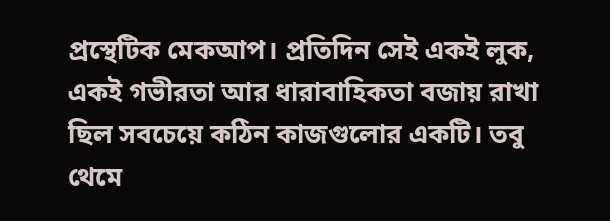প্রস্থেটিক মেকআপ। প্রতিদিন সেই একই লুক, একই গভীরতা আর ধারাবাহিকতা বজায় রাখা ছিল সবচেয়ে কঠিন কাজগুলোর একটি। তবু থেমে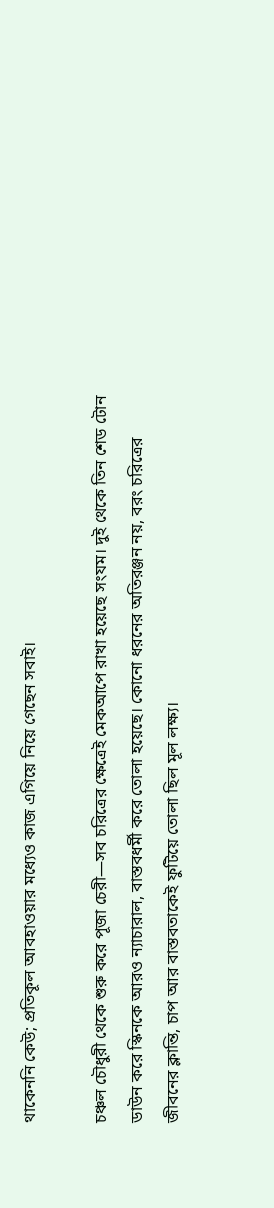থাকেননি কেউ; প্রতিকূল আবহাওয়ার মধ্যেও কাজ এগিয়ে নিয়ে গেছেন সবাই।

চঞ্চল চৌধুরী থেকে শুরু করে পূজা চেরী—সব চরিত্রের ক্ষেত্রেই মেকআপে রাখা হয়েছে সংযম। দুই থেকে তিন শেড টোন ডাউন করে স্কিনকে আরও ন্যাচারাল, বাস্তবধর্মী করে তোলা হয়েছে। কোনো ধরনের অতিরঞ্জন নয়, বরং চরিত্রের জীবনের ক্লান্তি, চাপ আর বাস্তবতাকেই ফুটিয়ে তোলা ছিল মূল লক্ষ্য।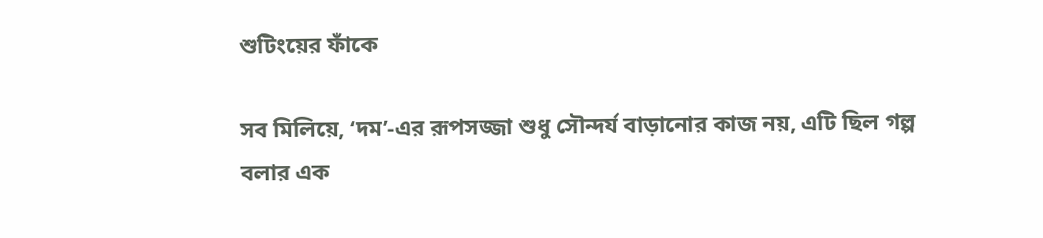শুটিংয়ের ফাঁকে

সব মিলিয়ে, ‘দম’-এর রূপসজ্জা শুধু সৌন্দর্য বাড়ানোর কাজ নয়, এটি ছিল গল্প বলার এক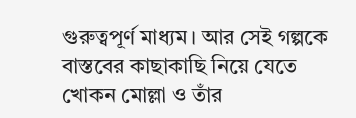গুরুত্বপূর্ণ মাধ্যম। আর সেই গল্পকে বাস্তবের কাছাকাছি নিয়ে যেতে খোকন মোল্লা ও তাঁর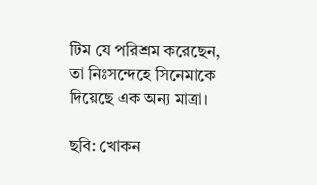টিম যে পরিশ্রম করেছেন, তা নিঃসন্দেহে সিনেমাকে দিয়েছে এক অন্য মাত্রা।

ছবি: খোকন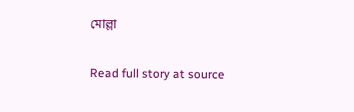মোল্লা

Read full story at source